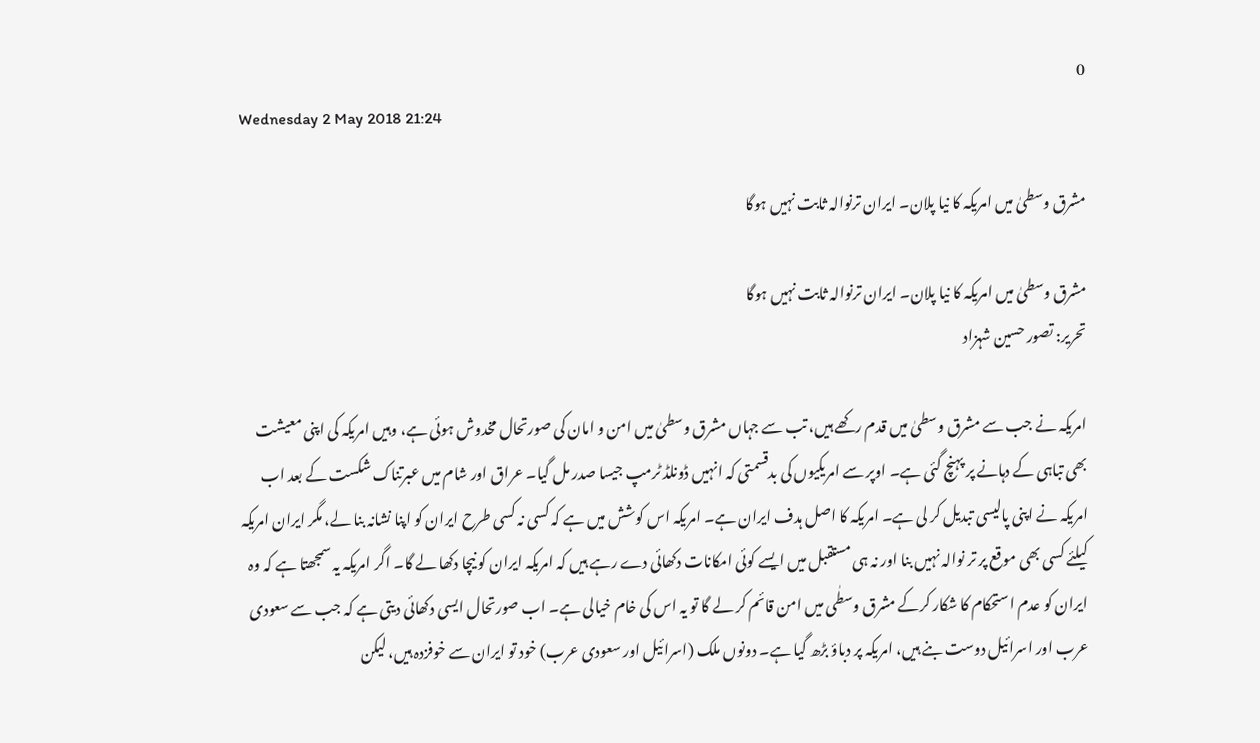0
Wednesday 2 May 2018 21:24

مشرق وسطیٰ میں امریکہ کا نیا پلان۔ ایران ترنوالہ ثابت نہیں ہوگا

مشرق وسطیٰ میں امریکہ کا نیا پلان۔ ایران ترنوالہ ثابت نہیں ہوگا
تحریر: تصور حسین شہزاد

امریکہ نے جب سے مشرق وسطیٰ میں قدم رکھے ہیں، تب سے جہاں مشرق وسطیٰ میں امن و امان کی صورتحال مخدوش ہوئی ہے، وہیں امریکہ کی اپنی معیشت بھی تباہی کے دہانے پر پہنچ گئی ہے۔ اوپر سے امریکیوں کی بدقسمتی کہ انہیں ڈونلڈ ٹرمپ جیسا صدر مل گیا۔ عراق اور شام میں عبرتناک شکست کے بعد اب امریکہ نے اپنی پالیسی تبدیل کر لی ہے۔ امریکہ کا اصل ہدف ایران ہے۔ امریکہ اس کوشش میں ہے کہ کسی نہ کسی طرح ایران کو اپنا نشانہ بنا لے، مگر ایران امریکہ کیلئے کسی بھی موقع پر تر نوالہ نہیں بنا اور نہ ہی مستقبل میں ایسے کوئی امکانات دکھائی دے رہے ہیں کہ امریکہ ایران کو نیچا دکھا لے گا۔ اگر امریکہ یہ سمجھتا ہے کہ وہ ایران کو عدم استحکام کا شکار کرکے مشرق وسطٰی میں امن قائم کر لے گا تو یہ اس کی خام خیالی ہے۔ اب صورتحال ایسی دکھائی دیتی ہے کہ جب سے سعودی عرب اور اسرائیل دوست بنے ہیں، امریکہ پر دباؤ بڑھ گیا ہے۔ دونوں ملک (اسرائیل اور سعودی عرب) خود تو ایران سے خوفزدہ ہیں، لیکن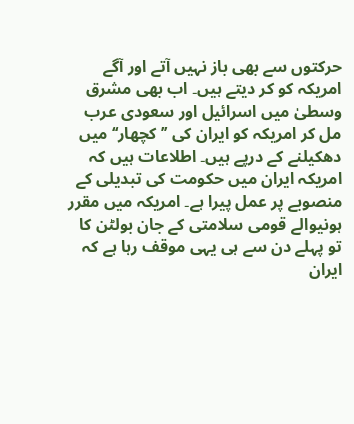حرکتوں سے بھی باز نہیں آتے اور آگے امریکہ کو کر دیتے ہیں۔ اب بھی مشرق وسطیٰ میں اسرائیل اور سعودی عرب مل کر امریکہ کو ایران کی ’’کچھار‘‘ میں دھکیلنے کے درپے ہیں۔ اطلاعات ہیں کہ امریکہ ایران میں حکومت کی تبدیلی کے منصوبے پر عمل پیرا ہے۔ امریکہ میں مقرر ہونیوالے قومی سلامتی کے جان بولٹن کا تو پہلے دن سے ہی یہی موقف رہا ہے کہ ایران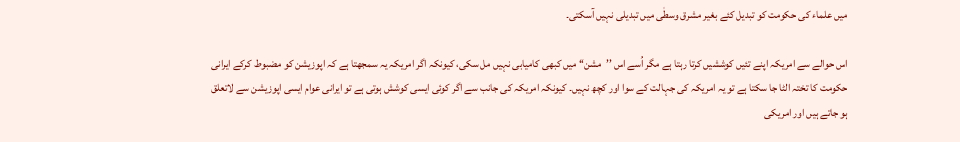میں علماء کی حکومت کو تبدیل کئے بغیر مشرق وسطٰی میں تبدیلی نہیں آسکتی۔

اس حوالے سے امریکہ اپنے تئیں کوششیں کرتا رہتا ہے مگر اُسے اس ’’مشن‘‘ میں کبھی کامیابی نہیں مل سکی، کیونکہ اگر امریکہ یہ سمجھتا ہے کہ اپوزیشن کو مضبوط کرکے ایرانی حکومت کا تختہ الٹا جا سکتا ہے تو یہ امریکہ کی جہالت کے سوا اور کچھ نہیں۔ کیونکہ امریکہ کی جانب سے اگر کوئی ایسی کوشش ہوتی ہے تو ایرانی عوام ایسی اپوزیشن سے لاتعلق ہو جاتے ہیں اور امریکی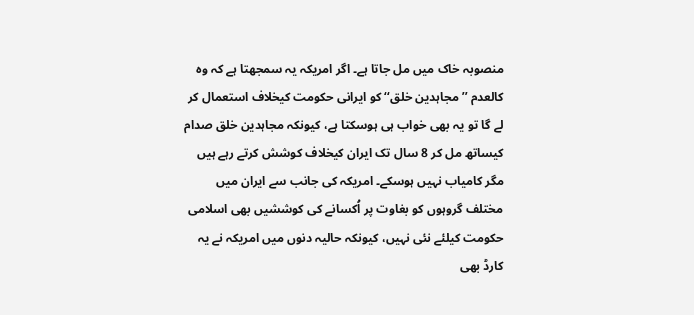منصوبہ خاک میں مل جاتا ہے۔ اگر امریکہ یہ سمجھتا ہے کہ وہ کالعدم ’’مجاہدین خلق‘‘ کو ایرانی حکومت کیخلاف استعمال کر لے گا تو یہ بھی خواب ہی ہوسکتا ہے، کیونکہ مجاہدین خلق صدام کیساتھ مل کر 8 سال تک ایران کیخلاف کوشش کرتے رہے ہیں مگر کامیاب نہیں ہوسکے۔ امریکہ کی جانب سے ایران میں مختلف گروہوں کو بغاوت پر اُکسانے کی کوششیں بھی اسلامی حکومت کیلئے نئی نہیں، کیونکہ حالیہ دنوں میں امریکہ نے یہ کارڈ بھی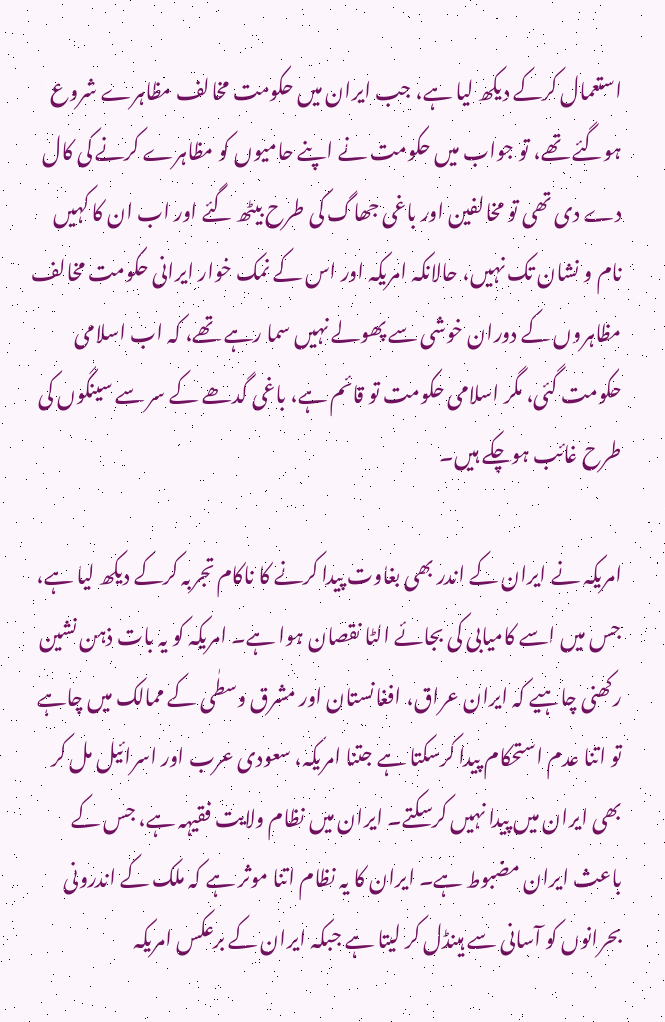استعمال کرکے دیکھ لیا ہے، جب ایران میں حکومت مخالف مظاہرے شروع ہوگئے تھے، تو جواب میں حکومت نے اپنے حامیوں کو مظاہرے کرنے کی کال دے دی تھی تو مخالفین اور باغی جھاگ کی طرح بیٹھ گئے اور اب ان کا کہیں نام و نشان تک نہیں، حالانکہ امریکہ اور اس کے نمک خوار ایرانی حکومت مخالف مظاہروں کے دوران خوشی سے پھولے نہیں سما رہے تھے، کہ اب اسلامی حکومت گئی، مگر اسلامی حکومت تو قائم ہے، باغی گدھے کے سر سے سینگوں کی طرح غائب ہوچکے ہیں۔

امریکہ نے ایران کے اندر بھی بغاوت پیدا کرنے کا ناکام تجربہ کرکے دیکھ لیا ہے، جس میں اسے کامیابی کی بجائے الٹا نقصان ہوا ہے۔ امریکہ کو یہ بات ذہن نشین رکھنی چاہیے کہ ایران عراق، افغانستان اور مشرق وسطٰی کے ممالک میں چاہے تو اتنا عدم استحکام پیدا کرسکتا ہے جتنا امریکہ، سعودی عرب اور اسرائیل مل کر بھی ایران میں پیدا نہیں کرسکتے۔ ایران میں نظام ولایت فقیہہ ہے، جس کے باعث ایران مضبوط ہے۔ ایران کا یہ نظام اتنا موثر ہے کہ ملک کے اندرونی بحرانوں کو آسانی سے ہینڈل کر لیتا ہے جبکہ ایران کے برعکس امریکہ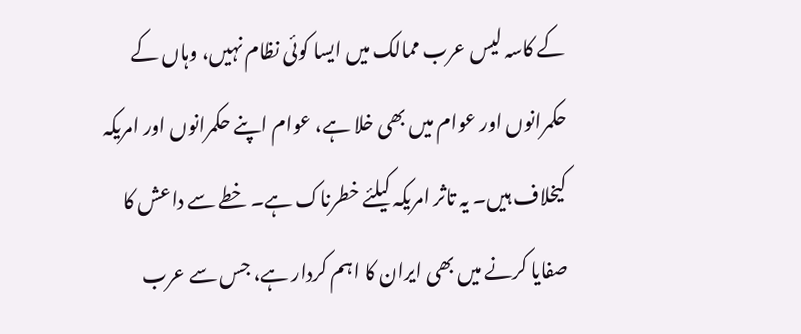کے کاسہ لیس عرب ممالک میں ایسا کوئی نظام نہیں، وہاں کے حکمرانوں اور عوام میں بھی خلا ہے، عوام اپنے حکمرانوں اور امریکہ کیخلاف ہیں۔ یہ تاثر امریکہ کیلئے خطرناک ہے۔ خطے سے داعش کا صفایا کرنے میں بھی ایران کا اہم کردار ہے، جس سے عرب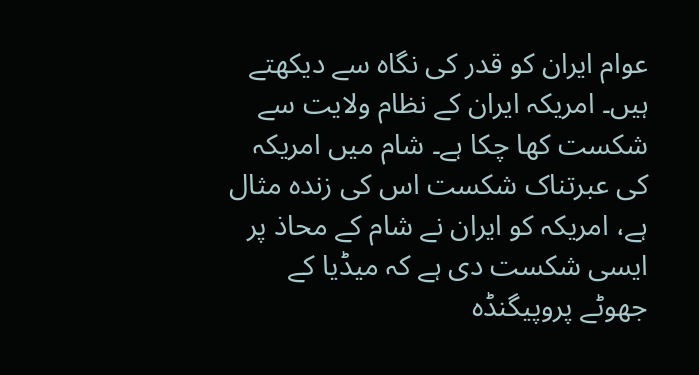عوام ایران کو قدر کی نگاہ سے دیکھتے ہیں۔ امریکہ ایران کے نظام ولایت سے شکست کھا چکا ہے۔ شام میں امریکہ کی عبرتناک شکست اس کی زندہ مثال ہے، امریکہ کو ایران نے شام کے محاذ پر ایسی شکست دی ہے کہ میڈیا کے جھوٹے پروپیگنڈہ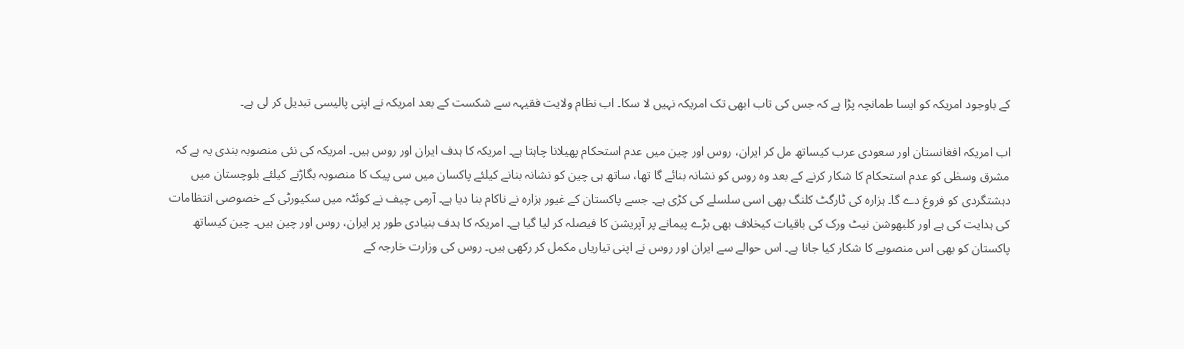کے باوجود امریکہ کو ایسا طمانچہ پڑا ہے کہ جس کی تاب ابھی تک امریکہ نہیں لا سکا۔ اب نظام ولایت فقیہہ سے شکست کے بعد امریکہ نے اپنی پالیسی تبدیل کر لی ہے۔

اب امریکہ افغانستان اور سعودی عرب کیساتھ مل کر ایران، روس اور چین میں عدم استحکام پھیلانا چاہتا ہے۔ امریکہ کا ہدف ایران اور روس ہیں۔ امریکہ کی نئی منصوبہ بندی یہ ہے کہ مشرق وسطٰی کو عدم استحکام کا شکار کرنے کے بعد وہ روس کو نشانہ بنائے گا تھا، ساتھ ہی چین کو نشانہ بنانے کیلئے پاکسان میں سی پیک کا منصوبہ بگاڑنے کیلئے بلوچستان میں دہشتگردی کو فروغ دے گا۔ ہزارہ کی ٹارگٹ کلنگ بھی اسی سلسلے کی کڑی ہے۔ جسے پاکستان کے غیور ہزارہ نے ناکام بنا دیا ہے۔ آرمی چیف نے کوئٹہ میں سکیورٹی کے خصوصی انتظامات کی ہدایت کی ہے اور کلبھوشن نیٹ ورک کی باقیات کیخلاف بھی بڑے پیمانے پر آپریشن کا فیصلہ کر لیا گیا ہے۔ امریکہ کا ہدف بنیادی طور پر ایران، روس اور چین ہیں۔ چین کیساتھ پاکستان کو بھی اس منصوبے کا شکار کیا جانا ہے۔ اس حوالے سے ایران اور روس نے اپنی تیاریاں مکمل کر رکھی ہیں۔ روس کی وزارت خارجہ کے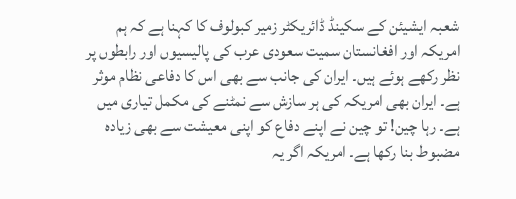شعبہ ایشیئن کے سکینڈ ڈائریکٹر زمیر کبولوف کا کہنا ہے کہ ہم امریکہ اور افغانستان سمیت سعودی عرب کی پالیسیوں اور رابطوں پر نظر رکھے ہوئے ہیں۔ ایران کی جانب سے بھی اس کا دفاعی نظام موثر ہے۔ ایران بھی امریکہ کی ہر سازش سے نمٹنے کی مکمل تیاری میں ہے۔ رہا چین! تو چین نے اپنے دفاع کو اپنی معیشت سے بھی زیادہ مضبوط بنا رکھا ہے۔ امریکہ اگر یہ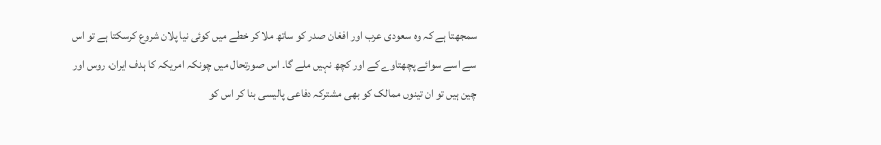سمجھتا ہے کہ وہ سعودی عرب اور افغان صدر کو ساتھ ملا کر خطے میں کوئی نیا پلان شروع کرسکتا ہے تو اس سے اسے سوائے پچھتاوے کے اور کچھ نہیں ملے گا۔ اس صورتحال میں چونکہ امریکہ کا ہدف ایران، روس اور چین ہیں تو ان تینوں ممالک کو بھی مشترکہ دفاعی پالیسی بنا کر اس کو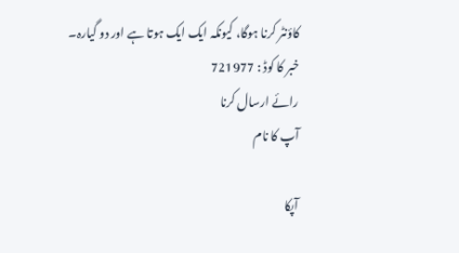کاؤنٹر کرنا ہوگا، کیونکہ ایک ایک ہوتا ہے اور دو گیارہ۔
خبر کا کوڈ : 721977
رائے ارسال کرنا
آپ کا نام

آپکا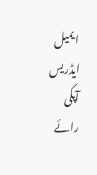ایمیل ایڈریس
آپکی رائے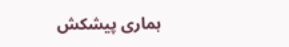ہماری پیشکش